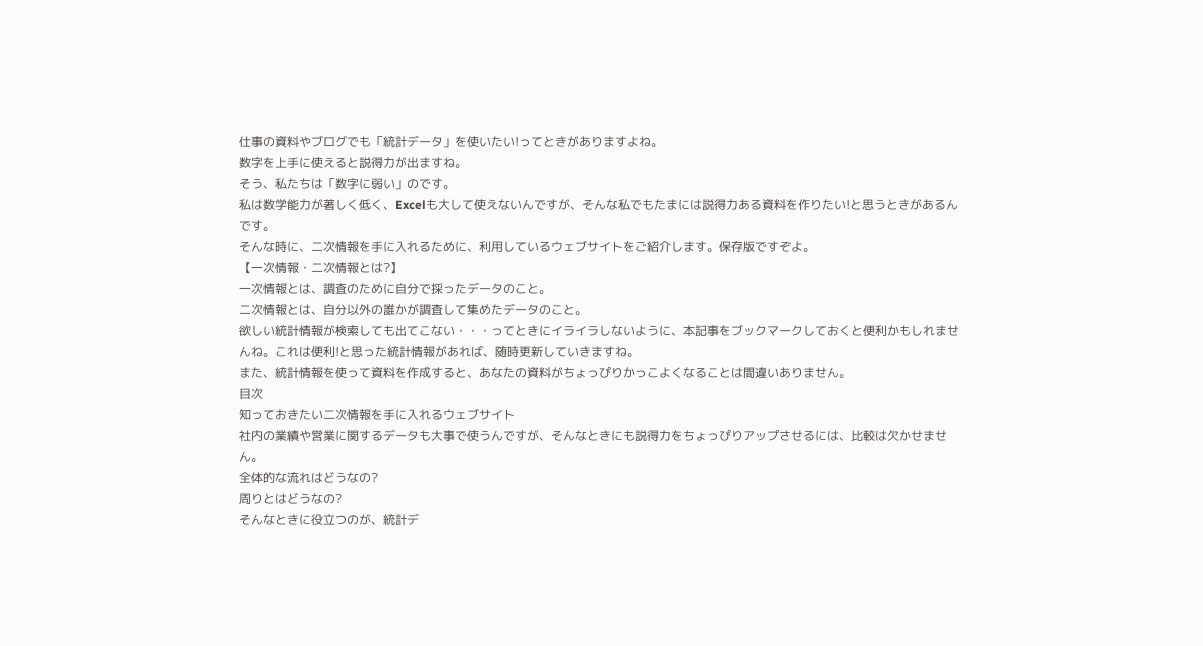仕事の資料やブログでも「統計データ」を使いたい!ってときがありますよね。
数字を上手に使えると説得力が出ますね。
そう、私たちは「数字に弱い」のです。
私は数学能力が著しく低く、Excelも大して使えないんですが、そんな私でもたまには説得力ある資料を作りたい!と思うときがあるんです。
そんな時に、二次情報を手に入れるために、利用しているウェブサイトをご紹介します。保存版ですぞよ。
【一次情報・二次情報とは?】
一次情報とは、調査のために自分で採ったデータのこと。
二次情報とは、自分以外の誰かが調査して集めたデータのこと。
欲しい統計情報が検索しても出てこない・・・ってときにイライラしないように、本記事をブックマークしておくと便利かもしれませんね。これは便利!と思った統計情報があれば、随時更新していきますね。
また、統計情報を使って資料を作成すると、あなたの資料がちょっぴりかっこよくなることは間違いありません。
目次
知っておきたい二次情報を手に入れるウェブサイト
社内の業績や営業に関するデータも大事で使うんですが、そんなときにも説得力をちょっぴりアップさせるには、比較は欠かせません。
全体的な流れはどうなの?
周りとはどうなの?
そんなときに役立つのが、統計デ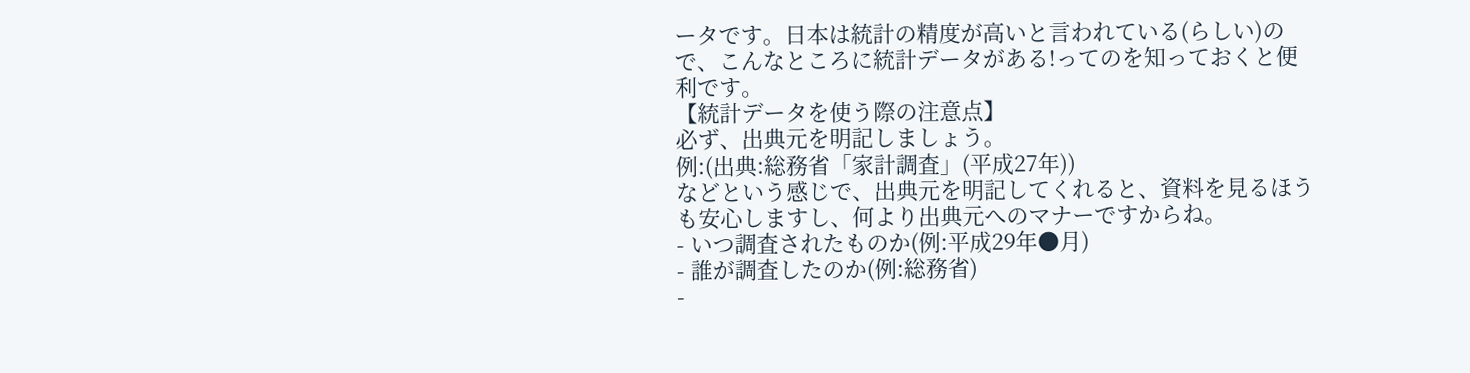ータです。日本は統計の精度が高いと言われている(らしい)ので、こんなところに統計データがある!ってのを知っておくと便利です。
【統計データを使う際の注意点】
必ず、出典元を明記しましょう。
例:(出典:総務省「家計調査」(平成27年))
などという感じで、出典元を明記してくれると、資料を見るほうも安心しますし、何より出典元へのマナーですからね。
- いつ調査されたものか(例:平成29年●月)
- 誰が調査したのか(例:総務省)
-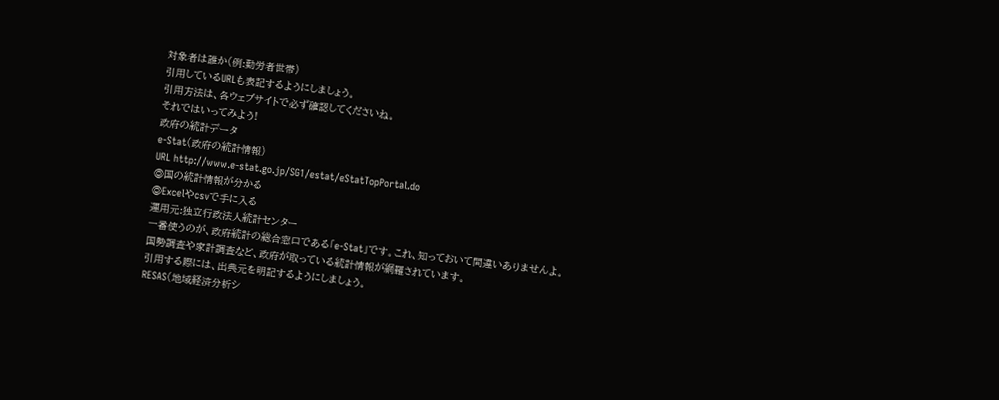対象者は誰か(例:勤労者世帯)
引用しているURLも表記するようにしましょう。
引用方法は、各ウェブサイトで必ず確認してくださいね。
それではいってみよう!
政府の統計データ
e-Stat(政府の統計情報)
URL http://www.e-stat.go.jp/SG1/estat/eStatTopPortal.do
◎国の統計情報が分かる
◎Excelやcsvで手に入る
運用元:独立行政法人統計センター
一番使うのが、政府統計の総合窓口である「e-Stat」です。これ、知っておいて間違いありませんよ。
国勢調査や家計調査など、政府が取っている統計情報が網羅されています。
引用する際には、出典元を明記するようにしましょう。
RESAS(地域経済分析シ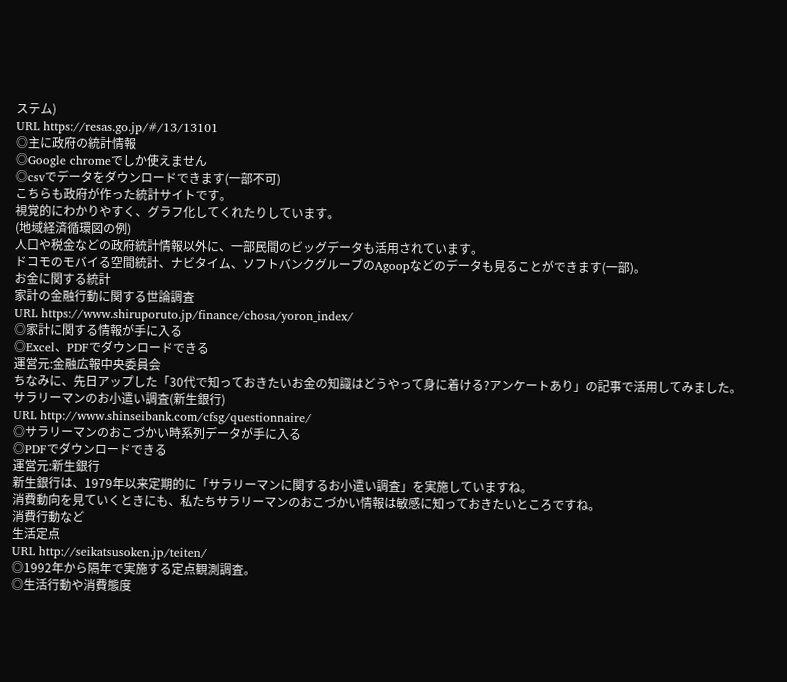ステム)
URL https://resas.go.jp/#/13/13101
◎主に政府の統計情報
◎Google chromeでしか使えません
◎csvでデータをダウンロードできます(一部不可)
こちらも政府が作った統計サイトです。
視覚的にわかりやすく、グラフ化してくれたりしています。
(地域経済循環図の例)
人口や税金などの政府統計情報以外に、一部民間のビッグデータも活用されています。
ドコモのモバイる空間統計、ナビタイム、ソフトバンクグループのAgoopなどのデータも見ることができます(一部)。
お金に関する統計
家計の金融行動に関する世論調査
URL https://www.shiruporuto.jp/finance/chosa/yoron_index/
◎家計に関する情報が手に入る
◎Excel、PDFでダウンロードできる
運営元:金融広報中央委員会
ちなみに、先日アップした「30代で知っておきたいお金の知識はどうやって身に着ける?アンケートあり」の記事で活用してみました。
サラリーマンのお小遣い調査(新生銀行)
URL http://www.shinseibank.com/cfsg/questionnaire/
◎サラリーマンのおこづかい時系列データが手に入る
◎PDFでダウンロードできる
運営元:新生銀行
新生銀行は、1979年以来定期的に「サラリーマンに関するお小遣い調査」を実施していますね。
消費動向を見ていくときにも、私たちサラリーマンのおこづかい情報は敏感に知っておきたいところですね。
消費行動など
生活定点
URL http://seikatsusoken.jp/teiten/
◎1992年から隔年で実施する定点観測調査。
◎生活行動や消費態度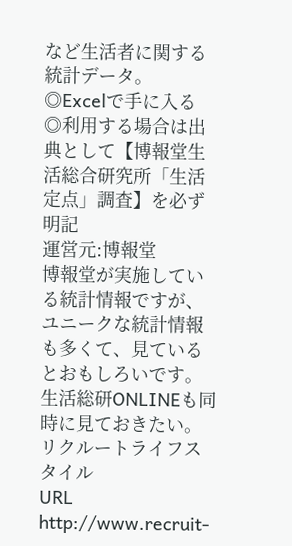など生活者に関する統計データ。
◎Excelで手に入る
◎利用する場合は出典として【博報堂生活総合研究所「生活定点」調査】を必ず明記
運営元:博報堂
博報堂が実施している統計情報ですが、ユニークな統計情報も多くて、見ているとおもしろいです。
生活総研ONLINEも同時に見ておきたい。
リクルートライフスタイル
URL http://www.recruit-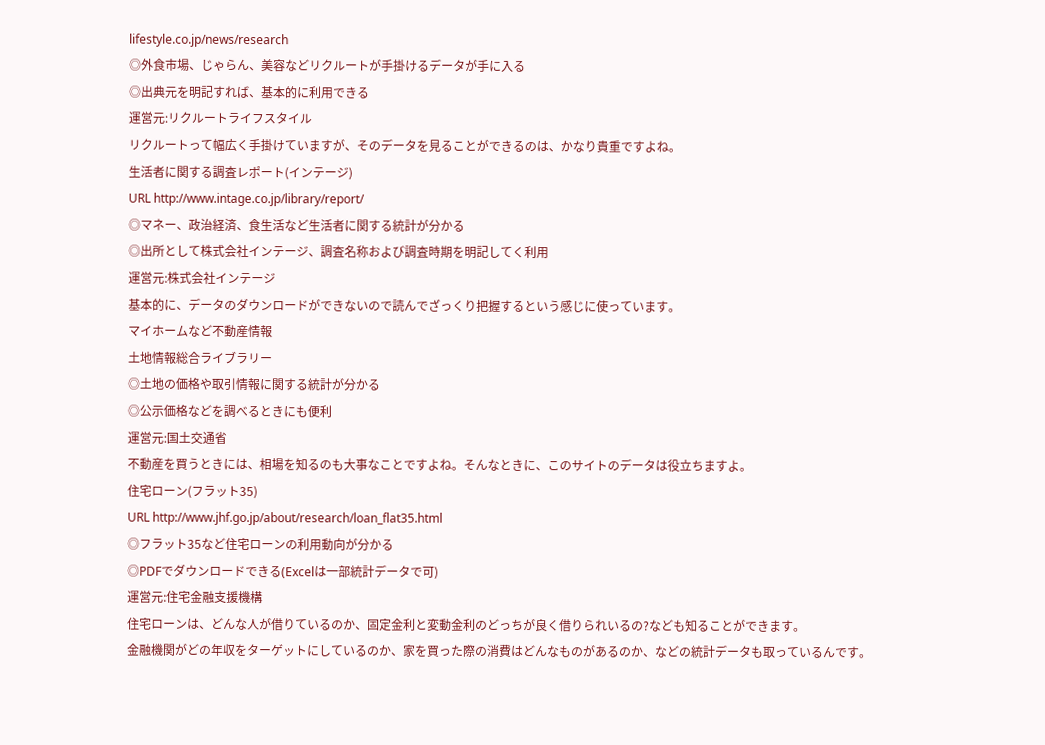lifestyle.co.jp/news/research
◎外食市場、じゃらん、美容などリクルートが手掛けるデータが手に入る
◎出典元を明記すれば、基本的に利用できる
運営元:リクルートライフスタイル
リクルートって幅広く手掛けていますが、そのデータを見ることができるのは、かなり貴重ですよね。
生活者に関する調査レポート(インテージ)
URL http://www.intage.co.jp/library/report/
◎マネー、政治経済、食生活など生活者に関する統計が分かる
◎出所として株式会社インテージ、調査名称および調査時期を明記してく利用
運営元:株式会社インテージ
基本的に、データのダウンロードができないので読んでざっくり把握するという感じに使っています。
マイホームなど不動産情報
土地情報総合ライブラリー
◎土地の価格や取引情報に関する統計が分かる
◎公示価格などを調べるときにも便利
運営元:国土交通省
不動産を買うときには、相場を知るのも大事なことですよね。そんなときに、このサイトのデータは役立ちますよ。
住宅ローン(フラット35)
URL http://www.jhf.go.jp/about/research/loan_flat35.html
◎フラット35など住宅ローンの利用動向が分かる
◎PDFでダウンロードできる(Excelは一部統計データで可)
運営元:住宅金融支援機構
住宅ローンは、どんな人が借りているのか、固定金利と変動金利のどっちが良く借りられいるの?なども知ることができます。
金融機関がどの年収をターゲットにしているのか、家を買った際の消費はどんなものがあるのか、などの統計データも取っているんです。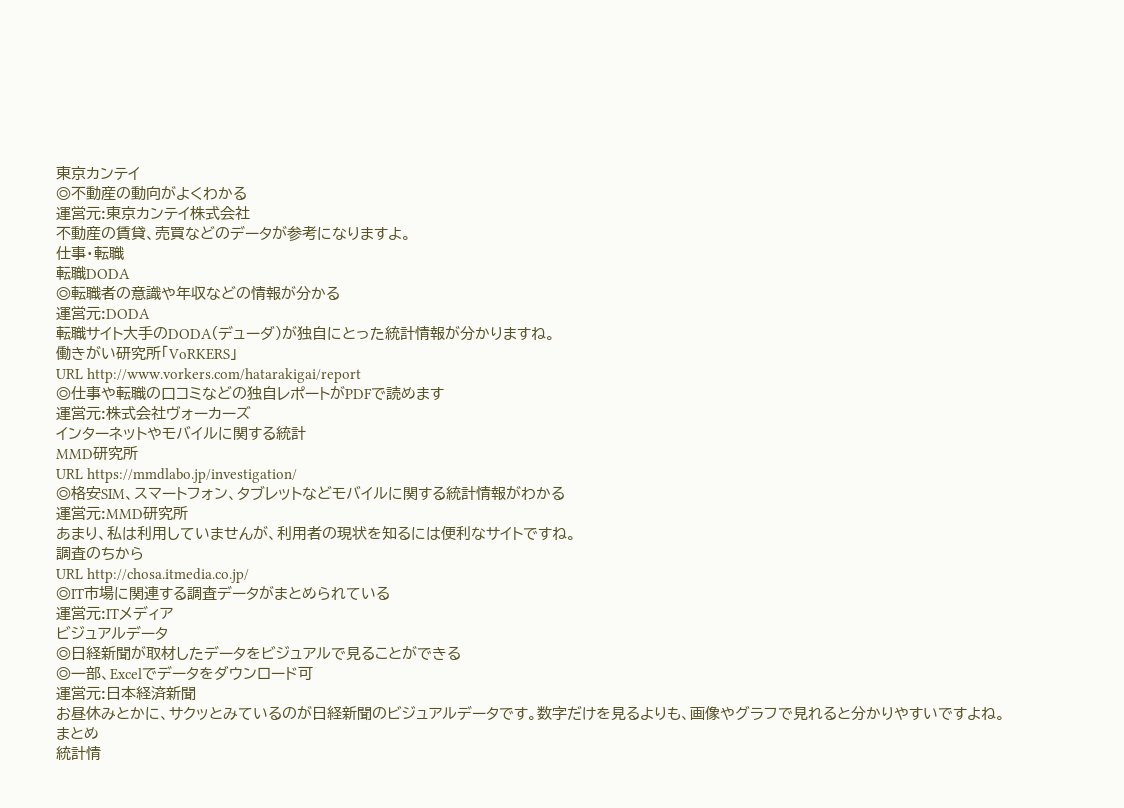東京カンテイ
◎不動産の動向がよくわかる
運営元:東京カンテイ株式会社
不動産の賃貸、売買などのデータが参考になりますよ。
仕事・転職
転職DODA
◎転職者の意識や年収などの情報が分かる
運営元:DODA
転職サイト大手のDODA(デューダ)が独自にとった統計情報が分かりますね。
働きがい研究所「VoRKERS」
URL http://www.vorkers.com/hatarakigai/report
◎仕事や転職の口コミなどの独自レポートがPDFで読めます
運営元:株式会社ヴォーカーズ
インターネットやモバイルに関する統計
MMD研究所
URL https://mmdlabo.jp/investigation/
◎格安SIM、スマートフォン、タブレットなどモバイルに関する統計情報がわかる
運営元:MMD研究所
あまり、私は利用していませんが、利用者の現状を知るには便利なサイトですね。
調査のちから
URL http://chosa.itmedia.co.jp/
◎IT市場に関連する調査データがまとめられている
運営元:ITメディア
ビジュアルデータ
◎日経新聞が取材したデータをビジュアルで見ることができる
◎一部、Excelでデータをダウンロード可
運営元:日本経済新聞
お昼休みとかに、サクッとみているのが日経新聞のビジュアルデータです。数字だけを見るよりも、画像やグラフで見れると分かりやすいですよね。
まとめ
統計情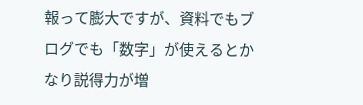報って膨大ですが、資料でもブログでも「数字」が使えるとかなり説得力が増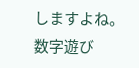しますよね。
数字遊び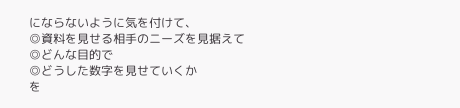にならないように気を付けて、
◎資料を見せる相手のニーズを見据えて
◎どんな目的で
◎どうした数字を見せていくか
を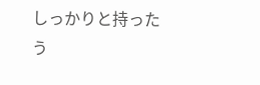しっかりと持ったう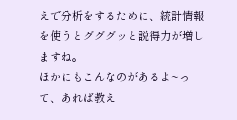えで分析をするために、統計情報を使うとグググッと説得力が増しますね。
ほかにもこんなのがあるよ~って、あれば教え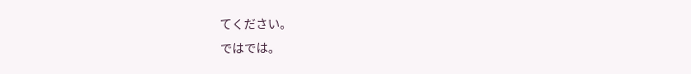てください。
ではでは。